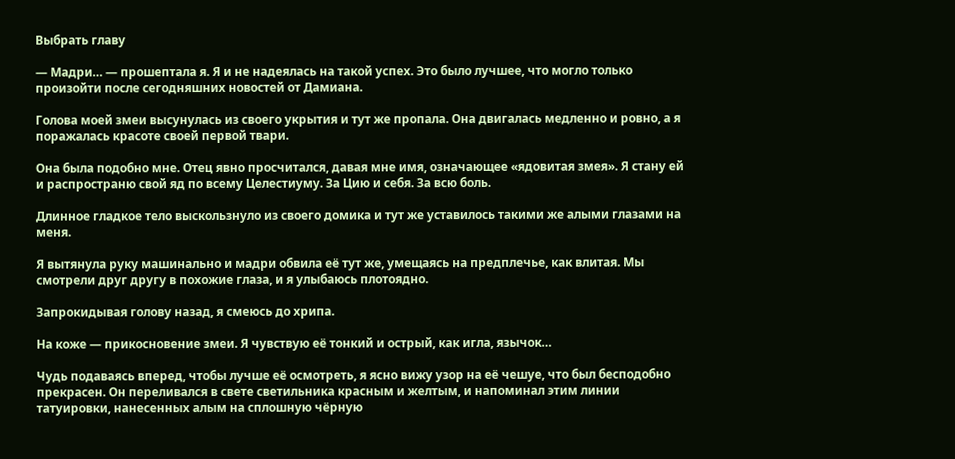Выбрать главу

— Мадри… — прошептала я. Я и не надеялась на такой успех. Это было лучшее, что могло только произойти после сегодняшних новостей от Дамиана.

Голова моей змеи высунулась из своего укрытия и тут же пропала. Она двигалась медленно и ровно, а я поражалась красоте своей первой твари.

Она была подобно мне. Отец явно просчитался, давая мне имя, означающее «ядовитая змея». Я стану ей и распространю свой яд по всему Целестиуму. За Цию и себя. За всю боль.

Длинное гладкое тело выскользнуло из своего домика и тут же уставилось такими же алыми глазами на меня.

Я вытянула руку машинально и мадри обвила её тут же, умещаясь на предплечье, как влитая. Мы смотрели друг другу в похожие глаза, и я улыбаюсь плотоядно.

Запрокидывая голову назад, я смеюсь до хрипа.

На коже — прикосновение змеи. Я чувствую её тонкий и острый, как игла, язычок…

Чудь подаваясь вперед, чтобы лучше её осмотреть, я ясно вижу узор на её чешуе, что был бесподобно прекрасен. Он переливался в свете светильника красным и желтым, и напоминал этим линии татуировки, нанесенных алым на сплошную чёрную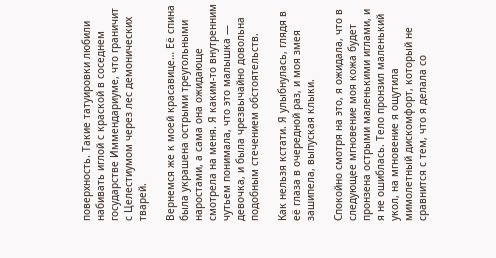поверхность. Такие татуировки любили набивать иглой с краской в соседнем государстве Иммендариуме, что граничит с Целестиумом через лес демонических тварей.

Вернемся же к моей красавице… Её спина была украшена острыми треугольными наростами, а сама она ожидающе смотрела на меня. Я каким-то внутренним чутьем понимала, что это малышка — девочка, и была чрезвычайно довольна подобным стечением обстоятельств.

Как нельзя кстати. Я улыбнулась, глядя в её глаза в очередной раз, и моя змея зашипела, выпуская клыки.

Спокойно смотря на это, я ожидала, что в следующее мгновение моя кожа будет пронзена острыми маленькими иглами, и я не ошиблась. Тело пронзил маленький укол, на мгновение я ощутила мимолетный дискомфорт, который не сравнится с тем, что я делала со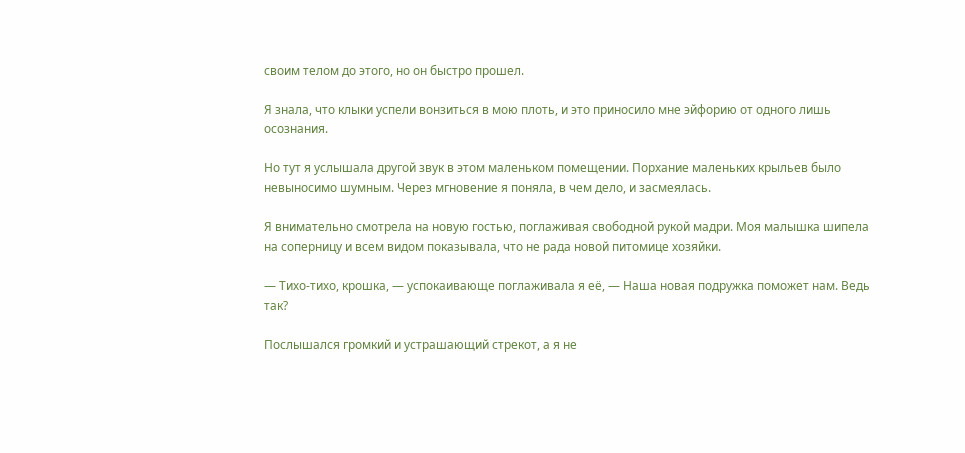своим телом до этого, но он быстро прошел.

Я знала, что клыки успели вонзиться в мою плоть, и это приносило мне эйфорию от одного лишь осознания.

Но тут я услышала другой звук в этом маленьком помещении. Порхание маленьких крыльев было невыносимо шумным. Через мгновение я поняла, в чем дело, и засмеялась.

Я внимательно смотрела на новую гостью, поглаживая свободной рукой мадри. Моя малышка шипела на соперницу и всем видом показывала, что не рада новой питомице хозяйки.

— Тихо-тихо, крошка, — успокаивающе поглаживала я её, — Наша новая подружка поможет нам. Ведь так?

Послышался громкий и устрашающий стрекот, а я не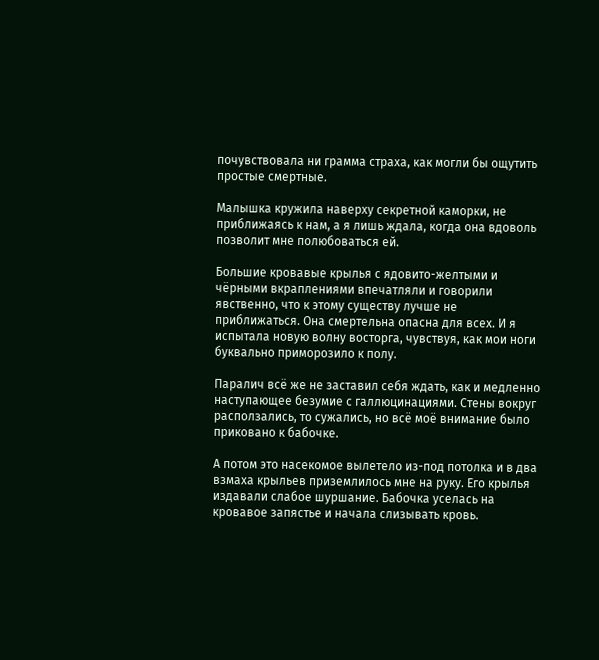почувствовала ни грамма страха, как могли бы ощутить простые смертные.

Малышка кружила наверху секретной каморки, не приближаясь к нам, а я лишь ждала, когда она вдоволь позволит мне полюбоваться ей.

Большие кровавые крылья с ядовито-желтыми и чёрными вкраплениями впечатляли и говорили явственно, что к этому существу лучше не приближаться. Она смертельна опасна для всех. И я испытала новую волну восторга, чувствуя, как мои ноги буквально приморозило к полу.

Паралич всё же не заставил себя ждать, как и медленно наступающее безумие с галлюцинациями. Стены вокруг расползались, то сужались, но всё моё внимание было приковано к бабочке.

А потом это насекомое вылетело из-под потолка и в два взмаха крыльев приземлилось мне на руку. Его крылья издавали слабое шуршание. Бабочка уселась на кровавое запястье и начала слизывать кровь.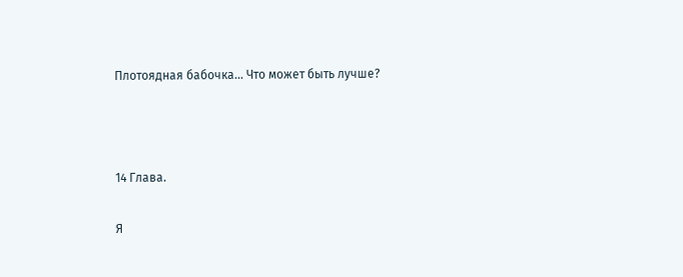Плотоядная бабочка… Что может быть лучше?



14 Глава.

Я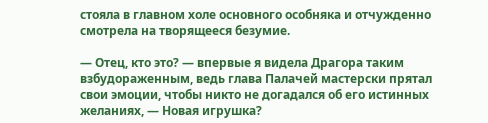стояла в главном холе основного особняка и отчужденно смотрела на творящееся безумие.

— Отец, кто это? — впервые я видела Драгора таким взбудораженным, ведь глава Палачей мастерски прятал свои эмоции, чтобы никто не догадался об его истинных желаниях, — Новая игрушка?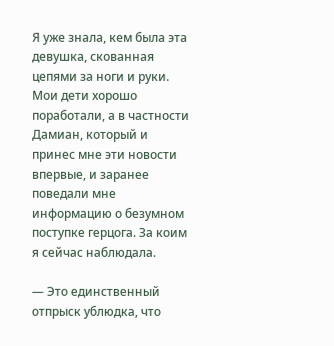Я уже знала, кем была эта девушка, скованная цепями за ноги и руки. Мои дети хорошо поработали, а в частности Дамиан, который и принес мне эти новости впервые, и заранее поведали мне информацию о безумном поступке герцога. За коим я сейчас наблюдала.

— Это единственный отпрыск ублюдка, что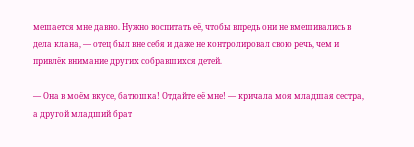мешается мне давно. Нужно воспитать её, чтобы впредь они не вмешивались в дела клана, — отец был вне себя и даже не контролировал свою речь, чем и привлёк внимание других собравшихся детей.

— Она в моём вкусе, батюшка! Отдайте её мне! — кричала моя младшая сестра, а другой младший брат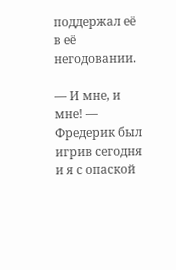поддержал её в её негодовании.

— И мне, и мне! — Фредерик был игрив сегодня и я с опаской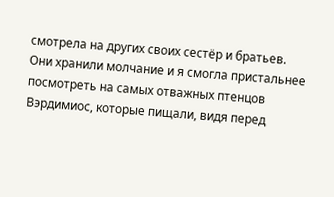смотрела на других своих сестёр и братьев. Они хранили молчание и я смогла пристальнее посмотреть на самых отважных птенцов Вэрдимиос, которые пищали, видя перед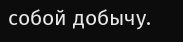собой добычу.